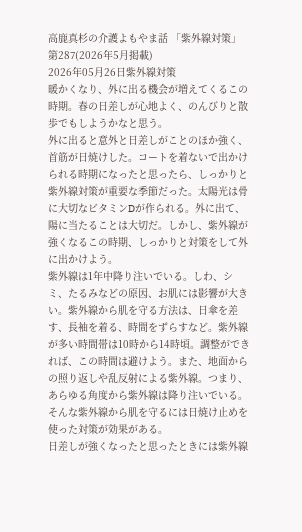高鹿真杉の介護よもやま話 「紫外線対策」 第287(2026年5月掲載)
2026年05月26日紫外線対策
暖かくなり、外に出る機会が増えてくるこの時期。春の日差しが心地よく、のんびりと散歩でもしようかなと思う。
外に出ると意外と日差しがことのほか強く、首筋が日焼けした。コートを着ないで出かけられる時期になったと思ったら、しっかりと紫外線対策が重要な季節だった。太陽光は骨に大切なビタミンDが作られる。外に出て、陽に当たることは大切だ。しかし、紫外線が強くなるこの時期、しっかりと対策をして外に出かけよう。
紫外線は1年中降り注いでいる。しわ、シミ、たるみなどの原因、お肌には影響が大きい。紫外線から肌を守る方法は、日傘を差す、長袖を着る、時間をずらすなど。紫外線が多い時間帯は10時から14時頃。調整ができれば、この時間は避けよう。また、地面からの照り返しや乱反射による紫外線。つまり、あらゆる角度から紫外線は降り注いでいる。そんな紫外線から肌を守るには日焼け止めを使った対策が効果がある。
日差しが強くなったと思ったときには紫外線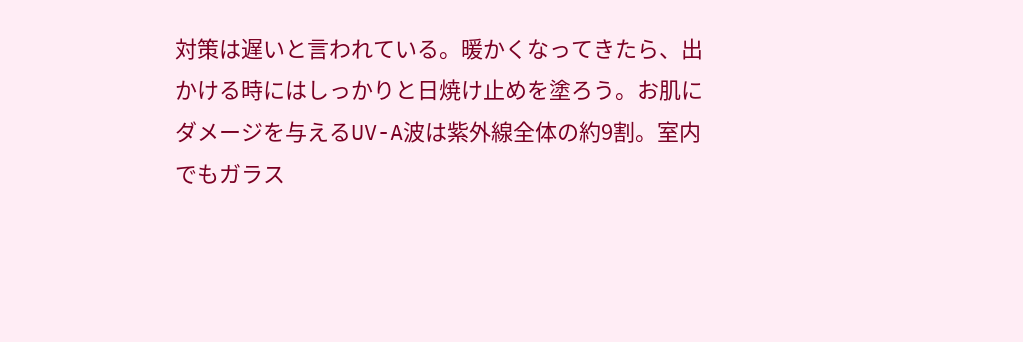対策は遅いと言われている。暖かくなってきたら、出かける時にはしっかりと日焼け止めを塗ろう。お肌にダメージを与えるUV-A波は紫外線全体の約9割。室内でもガラス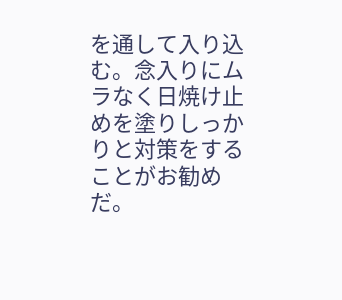を通して入り込む。念入りにムラなく日焼け止めを塗りしっかりと対策をすることがお勧めだ。